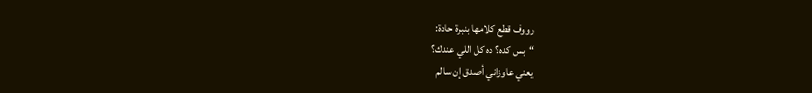رووف قطع كلامها بنبرة حادة:
“بس كده؟ ده كل اللي عندك؟
يعني عاوزاني أصدق إن سالم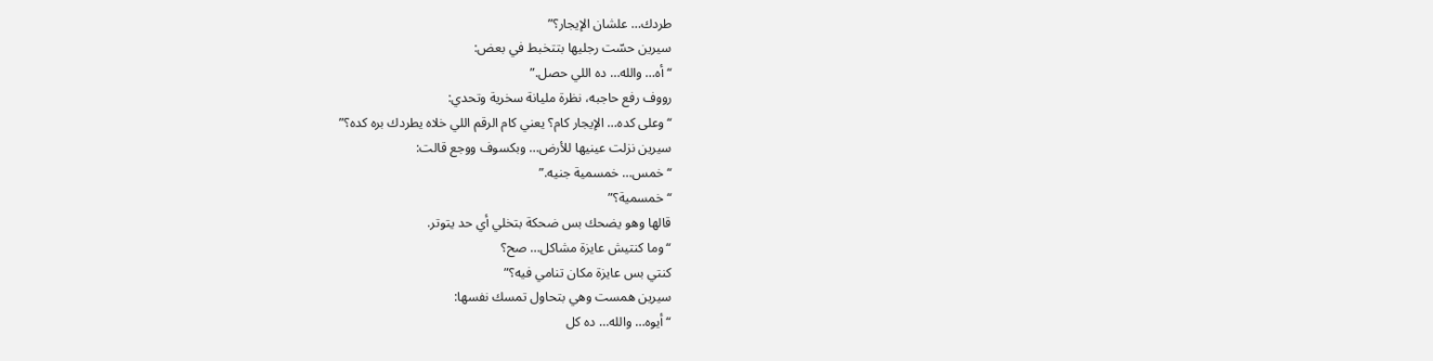طردك… علشان الإيجار؟”
سيرين حسّت رجليها بتتخبط في بعض:
“أه… والله… ده اللي حصل.”
رووف رفع حاجبه، نظرة مليانة سخرية وتحدي:
“وعلى كده… الإيجار كام؟ يعني كام الرقم اللي خلاه يطردك بره كده؟”
سيرين نزلت عينيها للأرض… وبكسوف ووجع قالت:
“خمس… خمسمية جنيه.”
“خمسمية؟”
قالها وهو يضحك بس ضحكة بتخلي أي حد يتوتر.
“وما كنتيش عايزة مشاكل… صح؟
كنتي بس عايزة مكان تنامي فيه؟”
سيرين همست وهي بتحاول تمسك نفسها:
“أيوه… والله… ده كل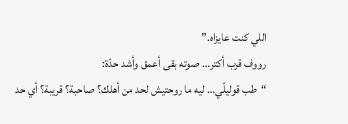اللي كنت عايزاه.”
رووف قرب أكتر… صوته بقى أعمق وأشد حدّة:
“طب قوليلّي… ليه ما روحتيش لحد من أهلك؟ صاحبة؟ قريبة؟ أي حد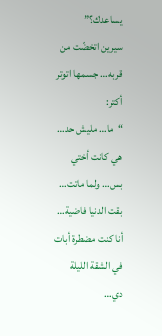يساعدك؟”
سيرين اتخضّت من قربه… جسمها اتوتر أكتر:
“ما… مليش حد…
هي كانت أختي بس… ولما ماتت… بقت الدنيا فاضية…
أنا كنت مضطرة أبات في الشقة الليلة دي…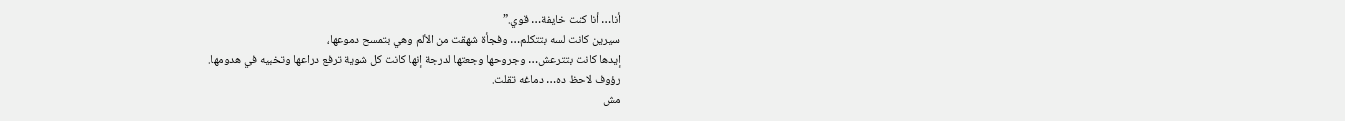أنا… أنا كنت خايفة… قوي.”
سيرين كانت لسه بتتكلم… وفجأة شهقت من الألم وهي بتمسح دموعها،
إيدها كانت بتترعش… وجروحها وجعتها لدرجة إنها كانت كل شوية ترفع دراعها وتخبيه في هدومها.
رؤوف لاحظ ده… دماغه تقلت.
مش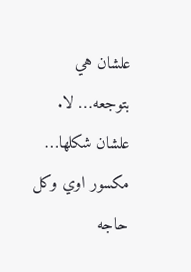علشان هي بتوجعه… لا.
علشان شكلها… مكسور اوي وكل حاجه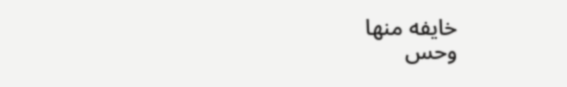خايفه منها
وحس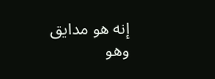إنه هو مدايق وهو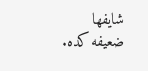شايفها ضعيفه كده.